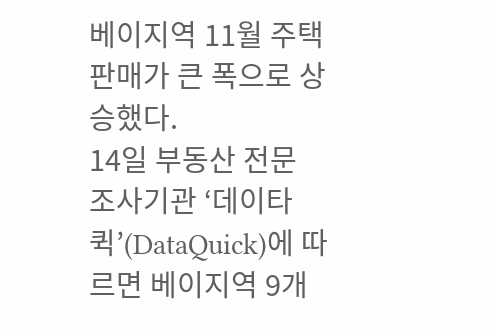베이지역 11월 주택 판매가 큰 폭으로 상승했다.
14일 부동산 전문 조사기관 ‘데이타퀵’(DataQuick)에 따르면 베이지역 9개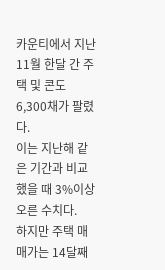카운티에서 지난 11월 한달 간 주택 및 콘도 6,300채가 팔렸다.
이는 지난해 같은 기간과 비교했을 때 3%이상 오른 수치다.
하지만 주택 매매가는 14달째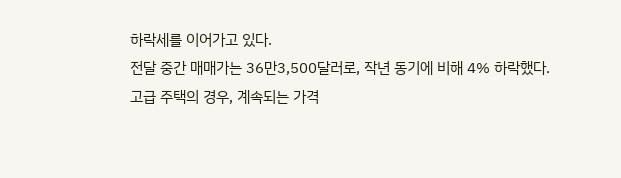하락세를 이어가고 있다.
전달 중간 매매가는 36만3,500달러로, 작년 동기에 비해 4% 하락했다.
고급 주택의 경우, 계속되는 가격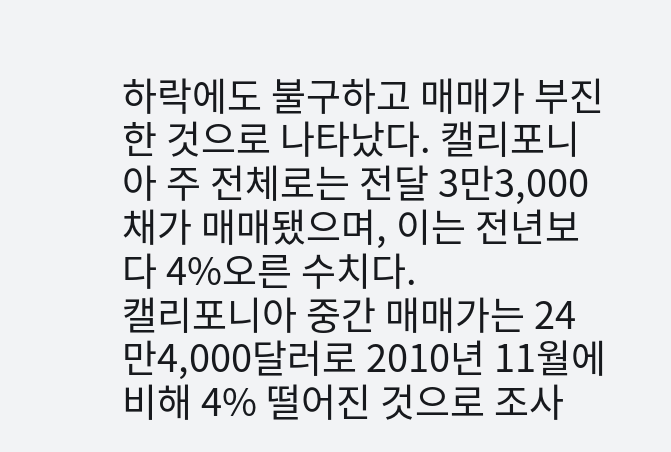하락에도 불구하고 매매가 부진한 것으로 나타났다. 캘리포니아 주 전체로는 전달 3만3,000채가 매매됐으며, 이는 전년보다 4%오른 수치다.
캘리포니아 중간 매매가는 24만4,000달러로 2010년 11월에 비해 4% 떨어진 것으로 조사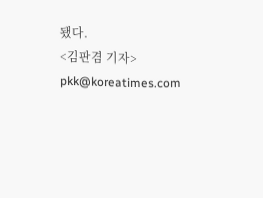됐다.
<김판겸 기자> pkk@koreatimes.com